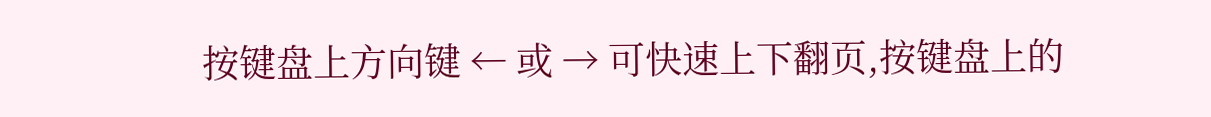按键盘上方向键 ← 或 → 可快速上下翻页,按键盘上的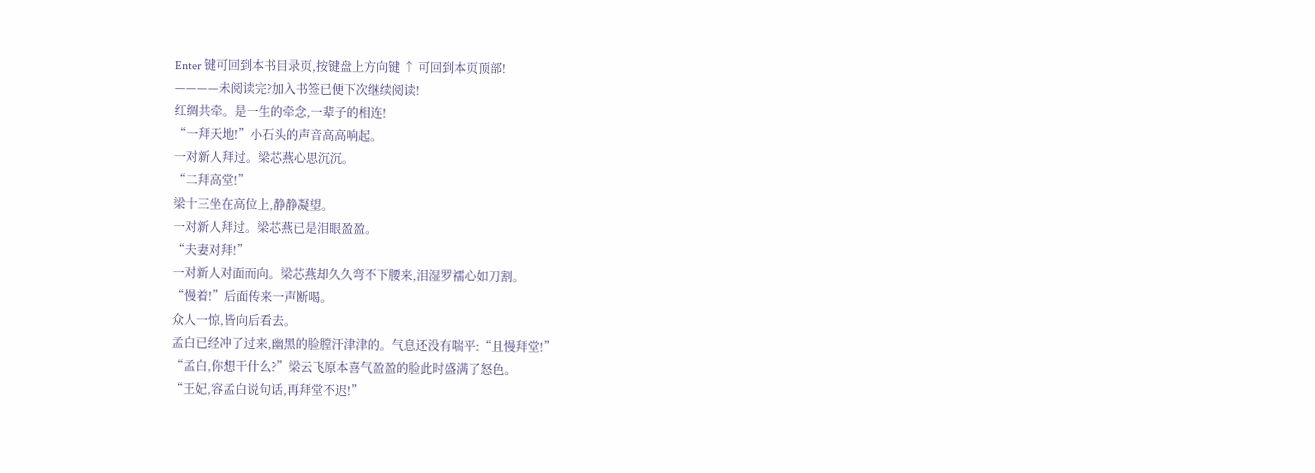Enter 键可回到本书目录页,按键盘上方向键 ↑ 可回到本页顶部!
————未阅读完?加入书签已便下次继续阅读!
红绸共牵。是一生的牵念,一辈子的相连!
“一拜天地!”小石头的声音高高响起。
一对新人拜过。梁芯燕心思沉沉。
“二拜高堂!”
梁十三坐在高位上,静静凝望。
一对新人拜过。梁芯燕已是泪眼盈盈。
“夫妻对拜!”
一对新人对面而向。梁芯燕却久久弯不下腰来,泪湿罗襦心如刀割。
“慢着!”后面传来一声断喝。
众人一惊,皆向后看去。
孟白已经冲了过来,幽黑的脸膛汗津津的。气息还没有喘平:“且慢拜堂!”
“孟白,你想干什么?”梁云飞原本喜气盈盈的脸此时盛满了怒色。
“王妃,容孟白说句话,再拜堂不迟!”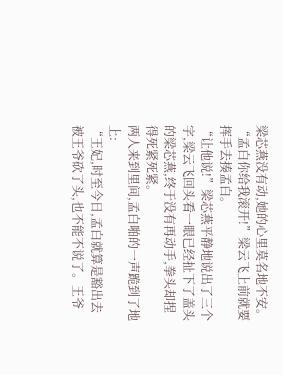梁芯燕没有动,她的心里莫名地不安。
“孟白你给我滚开!”梁云飞上前就要挥手去揍孟白。
“让他说!”梁芯燕平静地说出了三个字,梁云飞回头看一眼已经扯下了盖头的梁芯燕,终于没有再动手,拳头却捏得死紧死紧。
两人来到里间,孟白啪的一声跪到了地上:
“王妃,时至今日,孟白就算是豁出去被王爷砍了头,也不能不说了。王爷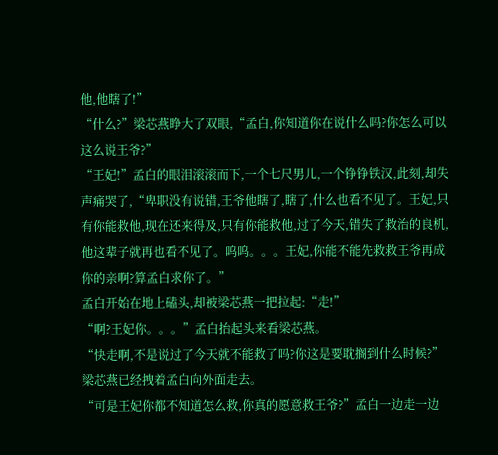他,他瞎了!”
“什么?”梁芯燕睁大了双眼,“孟白,你知道你在说什么吗?你怎么可以这么说王爷?”
“王妃!”孟白的眼泪滚滚而下,一个七尺男儿,一个铮铮铁汉,此刻,却失声痛哭了,“卑职没有说错,王爷他瞎了,瞎了,什么也看不见了。王妃,只有你能救他,现在还来得及,只有你能救他,过了今天,错失了救治的良机,他这辈子就再也看不见了。呜呜。。。王妃,你能不能先救救王爷再成你的亲啊?算孟白求你了。”
孟白开始在地上磕头,却被梁芯燕一把拉起:“走!”
“啊?王妃你。。。”孟白抬起头来看梁芯燕。
“快走啊,不是说过了今天就不能救了吗?你这是要耽搁到什么时候?”梁芯燕已经拽着孟白向外面走去。
“可是王妃你都不知道怎么救,你真的愿意救王爷?”孟白一边走一边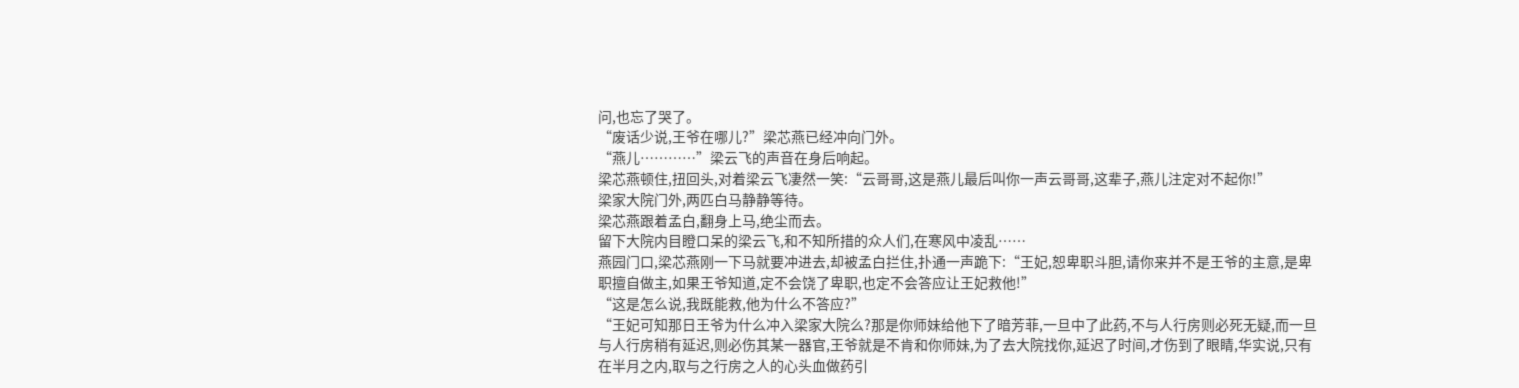问,也忘了哭了。
“废话少说,王爷在哪儿?”梁芯燕已经冲向门外。
“燕儿…………”梁云飞的声音在身后响起。
梁芯燕顿住,扭回头,对着梁云飞凄然一笑:“云哥哥,这是燕儿最后叫你一声云哥哥,这辈子,燕儿注定对不起你!”
梁家大院门外,两匹白马静静等待。
梁芯燕跟着孟白,翻身上马,绝尘而去。
留下大院内目瞪口呆的梁云飞,和不知所措的众人们,在寒风中凌乱……
燕园门口,梁芯燕刚一下马就要冲进去,却被孟白拦住,扑通一声跪下:“王妃,恕卑职斗胆,请你来并不是王爷的主意,是卑职擅自做主,如果王爷知道,定不会饶了卑职,也定不会答应让王妃救他!”
“这是怎么说,我既能救,他为什么不答应?”
“王妃可知那日王爷为什么冲入梁家大院么?那是你师妹给他下了暗芳菲,一旦中了此药,不与人行房则必死无疑,而一旦与人行房稍有延迟,则必伤其某一器官,王爷就是不肯和你师妹,为了去大院找你,延迟了时间,才伤到了眼睛,华实说,只有在半月之内,取与之行房之人的心头血做药引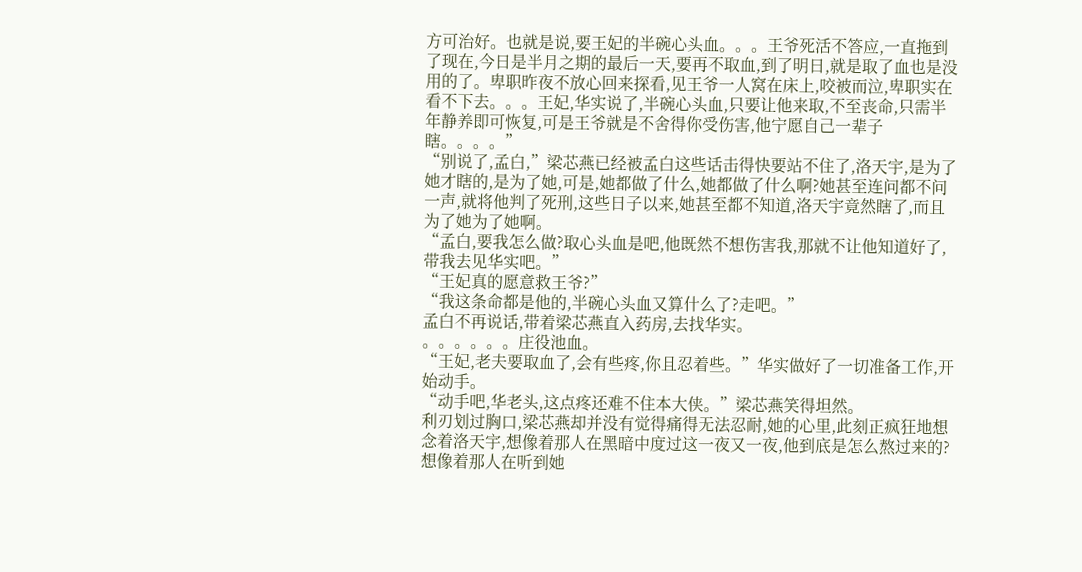方可治好。也就是说,要王妃的半碗心头血。。。王爷死活不答应,一直拖到了现在,今日是半月之期的最后一天,要再不取血,到了明日,就是取了血也是没用的了。卑职昨夜不放心回来探看,见王爷一人窝在床上,咬被而泣,卑职实在看不下去。。。王妃,华实说了,半碗心头血,只要让他来取,不至丧命,只需半年静养即可恢复,可是王爷就是不舍得你受伤害,他宁愿自己一辈子瞎。。。。”
“别说了,孟白,”梁芯燕已经被孟白这些话击得快要站不住了,洛天宇,是为了她才瞎的,是为了她,可是,她都做了什么,她都做了什么啊?她甚至连问都不问一声,就将他判了死刑,这些日子以来,她甚至都不知道,洛天宇竟然瞎了,而且为了她为了她啊。
“孟白,要我怎么做?取心头血是吧,他既然不想伤害我,那就不让他知道好了,带我去见华实吧。”
“王妃真的愿意救王爷?”
“我这条命都是他的,半碗心头血又算什么了?走吧。”
孟白不再说话,带着梁芯燕直入药房,去找华实。
。。。。。。庄役池血。
“王妃,老夫要取血了,会有些疼,你且忍着些。”华实做好了一切准备工作,开始动手。
“动手吧,华老头,这点疼还难不住本大侠。”梁芯燕笑得坦然。
利刃划过胸口,梁芯燕却并没有觉得痛得无法忍耐,她的心里,此刻正疯狂地想念着洛天宇,想像着那人在黑暗中度过这一夜又一夜,他到底是怎么熬过来的?想像着那人在听到她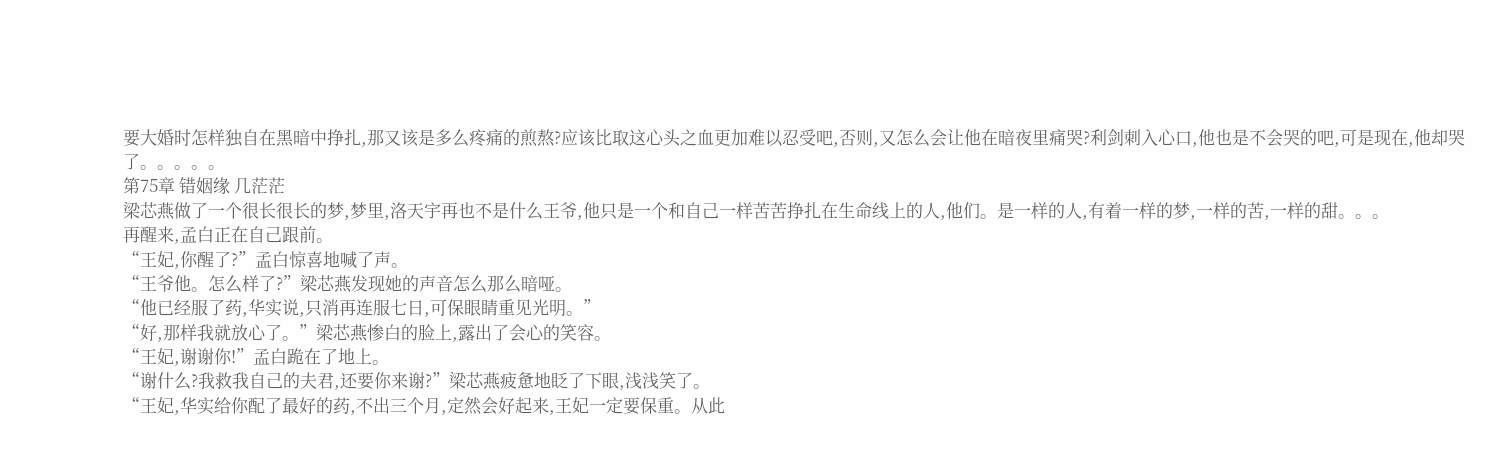要大婚时怎样独自在黑暗中挣扎,那又该是多么疼痛的煎熬?应该比取这心头之血更加难以忍受吧,否则,又怎么会让他在暗夜里痛哭?利剑刺入心口,他也是不会哭的吧,可是现在,他却哭了。。。。。
第75章 错姻缘 几茫茫
梁芯燕做了一个很长很长的梦,梦里,洛天宇再也不是什么王爷,他只是一个和自己一样苦苦挣扎在生命线上的人,他们。是一样的人,有着一样的梦,一样的苦,一样的甜。。。
再醒来,孟白正在自己跟前。
“王妃,你醒了?”孟白惊喜地喊了声。
“王爷他。怎么样了?”梁芯燕发现她的声音怎么那么暗哑。
“他已经服了药,华实说,只消再连服七日,可保眼睛重见光明。”
“好,那样我就放心了。”梁芯燕惨白的脸上,露出了会心的笑容。
“王妃,谢谢你!”孟白跪在了地上。
“谢什么?我救我自己的夫君,还要你来谢?”梁芯燕疲惫地眨了下眼,浅浅笑了。
“王妃,华实给你配了最好的药,不出三个月,定然会好起来,王妃一定要保重。从此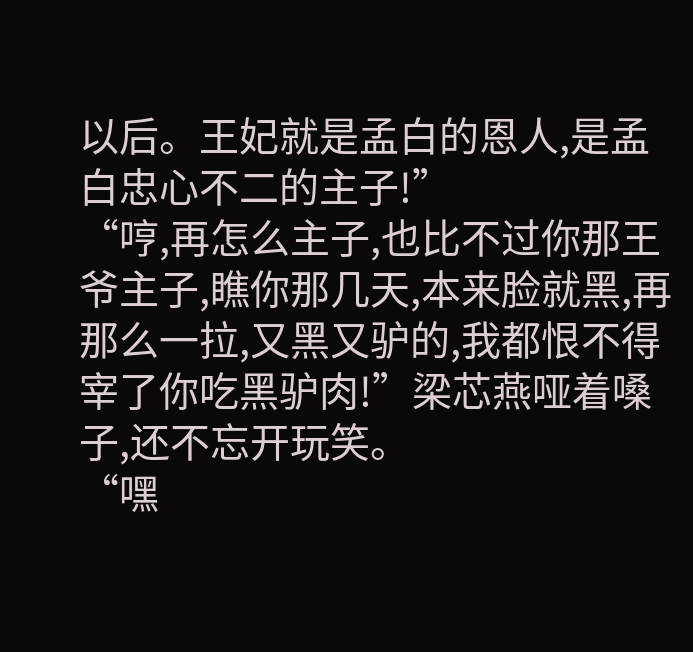以后。王妃就是孟白的恩人,是孟白忠心不二的主子!”
“哼,再怎么主子,也比不过你那王爷主子,瞧你那几天,本来脸就黑,再那么一拉,又黑又驴的,我都恨不得宰了你吃黑驴肉!”梁芯燕哑着嗓子,还不忘开玩笑。
“嘿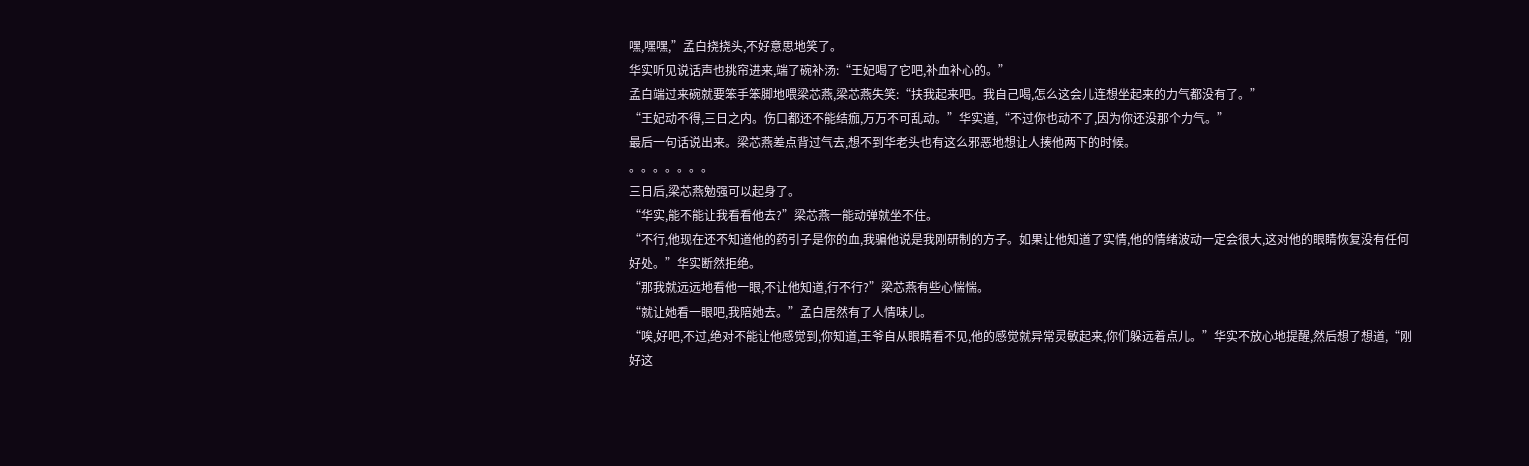嘿,嘿嘿,”孟白挠挠头,不好意思地笑了。
华实听见说话声也挑帘进来,端了碗补汤:“王妃喝了它吧,补血补心的。”
孟白端过来碗就要笨手笨脚地喂梁芯燕,梁芯燕失笑:“扶我起来吧。我自己喝,怎么这会儿连想坐起来的力气都没有了。”
“王妃动不得,三日之内。伤口都还不能结痂,万万不可乱动。”华实道,“不过你也动不了,因为你还没那个力气。”
最后一句话说出来。梁芯燕差点背过气去,想不到华老头也有这么邪恶地想让人揍他两下的时候。
。。。。。。。
三日后,梁芯燕勉强可以起身了。
“华实,能不能让我看看他去?”梁芯燕一能动弹就坐不住。
“不行,他现在还不知道他的药引子是你的血,我骗他说是我刚研制的方子。如果让他知道了实情,他的情绪波动一定会很大,这对他的眼睛恢复没有任何好处。”华实断然拒绝。
“那我就远远地看他一眼,不让他知道,行不行?”梁芯燕有些心惴惴。
“就让她看一眼吧,我陪她去。”孟白居然有了人情味儿。
“唉,好吧,不过,绝对不能让他感觉到,你知道,王爷自从眼睛看不见,他的感觉就异常灵敏起来,你们躲远着点儿。”华实不放心地提醒,然后想了想道,“刚好这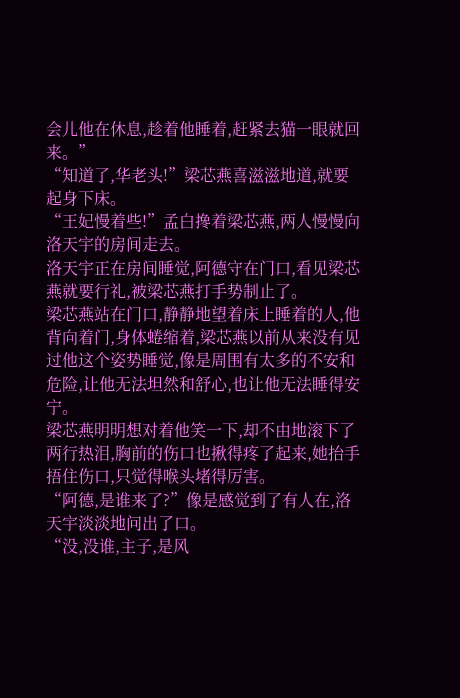会儿他在休息,趁着他睡着,赶紧去猫一眼就回来。”
“知道了,华老头!”梁芯燕喜滋滋地道,就要起身下床。
“王妃慢着些!”孟白搀着梁芯燕,两人慢慢向洛天宇的房间走去。
洛天宇正在房间睡觉,阿德守在门口,看见梁芯燕就要行礼,被梁芯燕打手势制止了。
梁芯燕站在门口,静静地望着床上睡着的人,他背向着门,身体蜷缩着,梁芯燕以前从来没有见过他这个姿势睡觉,像是周围有太多的不安和危险,让他无法坦然和舒心,也让他无法睡得安宁。
梁芯燕明明想对着他笑一下,却不由地滚下了两行热泪,胸前的伤口也揪得疼了起来,她抬手捂住伤口,只觉得喉头堵得厉害。
“阿德,是谁来了?”像是感觉到了有人在,洛天宇淡淡地问出了口。
“没,没谁,主子,是风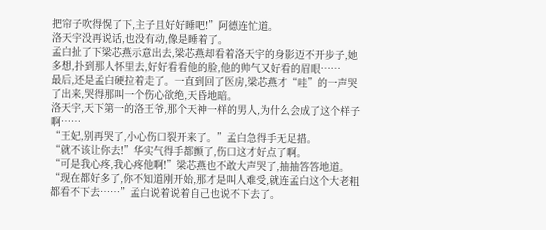把帘子吹得愰了下,主子且好好睡吧!”阿德连忙道。
洛天宇没再说话,也没有动,像是睡着了。
孟白扯了下梁芯燕示意出去,梁芯燕却看着洛天宇的身影迈不开步子,她多想,扑到那人怀里去,好好看看他的脸,他的帅气又好看的眉眼……
最后,还是孟白硬拉着走了。一直到回了医房,梁芯燕才“哇”的一声哭了出来,哭得那叫一个伤心欲绝,天昏地暗。
洛天宇,天下第一的洛王爷,那个天神一样的男人,为什么会成了这个样子啊……
“王妃,别再哭了,小心伤口裂开来了。”孟白急得手无足措。
“就不该让你去!”华实气得手都颤了,伤口这才好点了啊。
“可是我心疼,我心疼他啊!”梁芯燕也不敢大声哭了,抽抽答答地道。
“现在都好多了,你不知道刚开始,那才是叫人难受,就连孟白这个大老粗都看不下去……”孟白说着说着自己也说不下去了。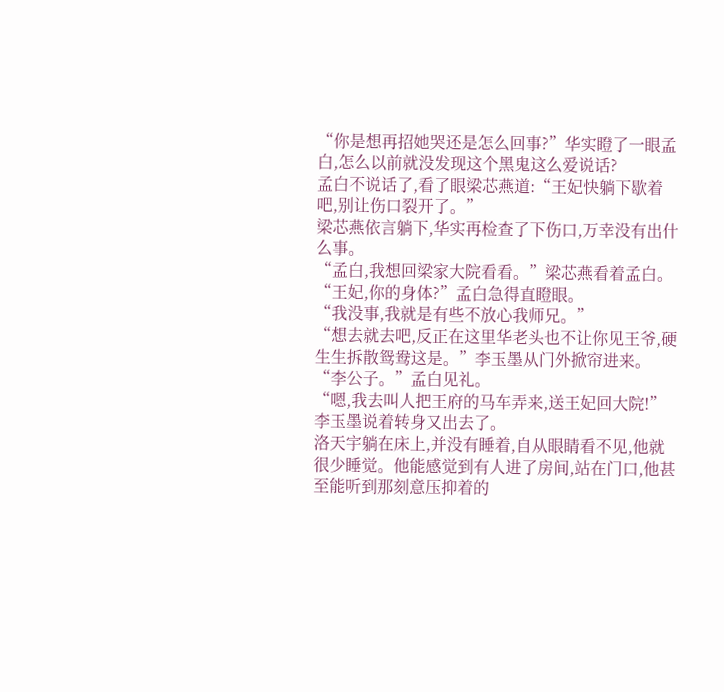“你是想再招她哭还是怎么回事?”华实瞪了一眼孟白,怎么以前就没发现这个黑鬼这么爱说话?
孟白不说话了,看了眼梁芯燕道:“王妃快躺下歇着吧,别让伤口裂开了。”
梁芯燕依言躺下,华实再检查了下伤口,万幸没有出什么事。
“孟白,我想回梁家大院看看。”梁芯燕看着孟白。
“王妃,你的身体?”孟白急得直瞪眼。
“我没事,我就是有些不放心我师兄。”
“想去就去吧,反正在这里华老头也不让你见王爷,硬生生拆散鸳鸯这是。”李玉墨从门外掀帘进来。
“李公子。”孟白见礼。
“嗯,我去叫人把王府的马车弄来,送王妃回大院!”李玉墨说着转身又出去了。
洛天宇躺在床上,并没有睡着,自从眼睛看不见,他就很少睡觉。他能感觉到有人进了房间,站在门口,他甚至能听到那刻意压抑着的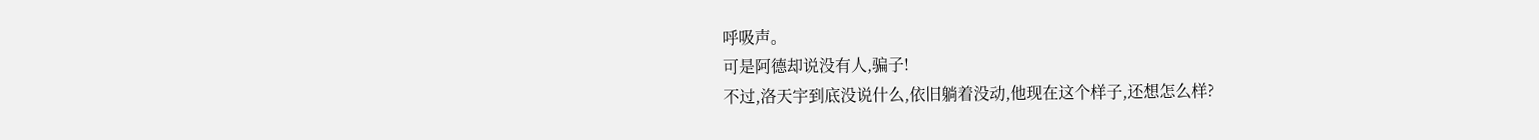呼吸声。
可是阿德却说没有人,骗子!
不过,洛天宇到底没说什么,依旧躺着没动,他现在这个样子,还想怎么样?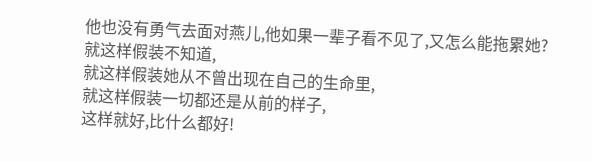他也没有勇气去面对燕儿,他如果一辈子看不见了,又怎么能拖累她?
就这样假装不知道,
就这样假装她从不曾出现在自己的生命里,
就这样假装一切都还是从前的样子,
这样就好,比什么都好!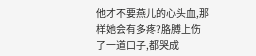他才不要燕儿的心头血,那样她会有多疼?胳膊上伤了一道口子,都哭成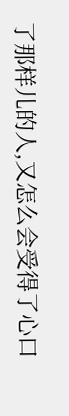了那样儿的人,又怎么会受得了心口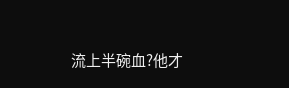流上半碗血?他才